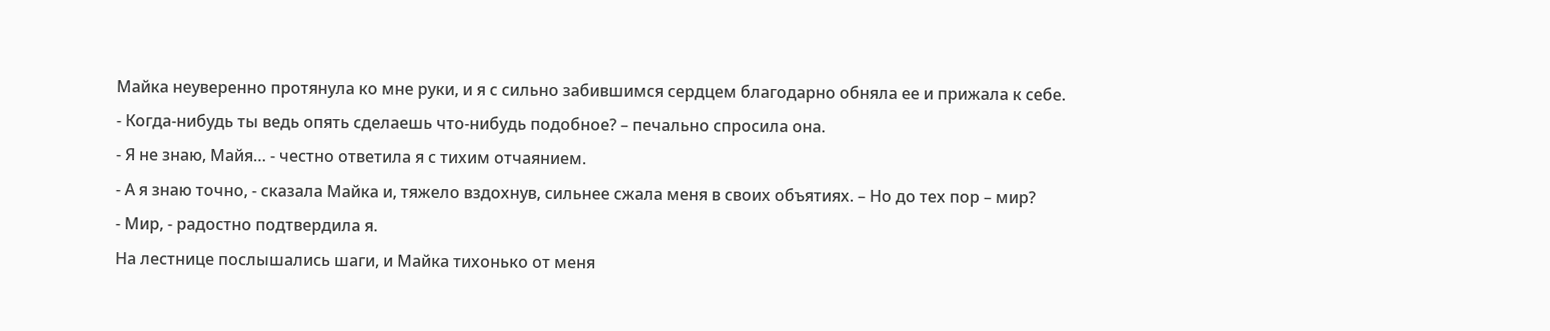Майка неуверенно протянула ко мне руки, и я с сильно забившимся сердцем благодарно обняла ее и прижала к себе.
- Когда-нибудь ты ведь опять сделаешь что-нибудь подобное? – печально спросила она.
- Я не знаю, Майя… - честно ответила я с тихим отчаянием.
- А я знаю точно, - сказала Майка и, тяжело вздохнув, сильнее сжала меня в своих объятиях. – Но до тех пор – мир?
- Мир, - радостно подтвердила я.
На лестнице послышались шаги, и Майка тихонько от меня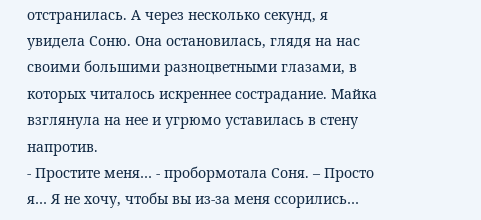отстранилась. А через несколько секунд, я увидела Соню. Она остановилась, глядя на нас своими большими разноцветными глазами, в которых читалось искреннее сострадание. Майка взглянула на нее и угрюмо уставилась в стену напротив.
- Простите меня… - пробормотала Соня. – Просто я… Я не хочу, чтобы вы из-за меня ссорились…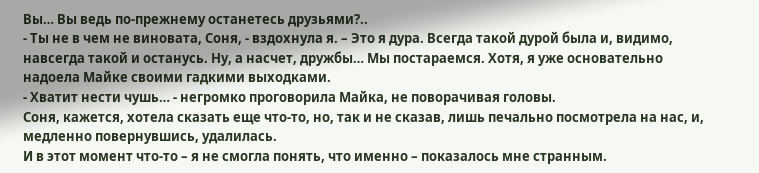Вы… Вы ведь по-прежнему останетесь друзьями?..
- Ты не в чем не виновата, Соня, - вздохнула я. – Это я дура. Всегда такой дурой была и, видимо, навсегда такой и останусь. Ну, а насчет, дружбы… Мы постараемся. Хотя, я уже основательно надоела Майке своими гадкими выходками.
- Хватит нести чушь… - негромко проговорила Майка, не поворачивая головы.
Соня, кажется, хотела сказать еще что-то, но, так и не сказав, лишь печально посмотрела на нас, и, медленно повернувшись, удалилась.
И в этот момент что-то – я не смогла понять, что именно – показалось мне странным.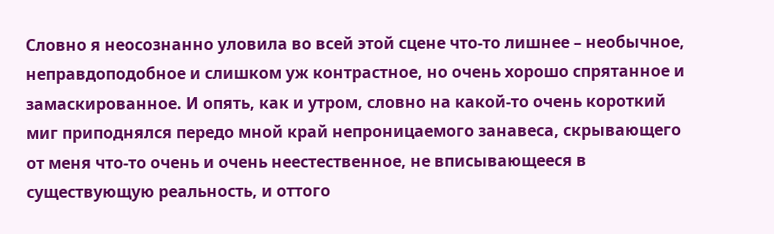Словно я неосознанно уловила во всей этой сцене что-то лишнее – необычное, неправдоподобное и слишком уж контрастное, но очень хорошо спрятанное и замаскированное. И опять, как и утром, словно на какой-то очень короткий миг приподнялся передо мной край непроницаемого занавеса, скрывающего от меня что-то очень и очень неестественное, не вписывающееся в существующую реальность, и оттого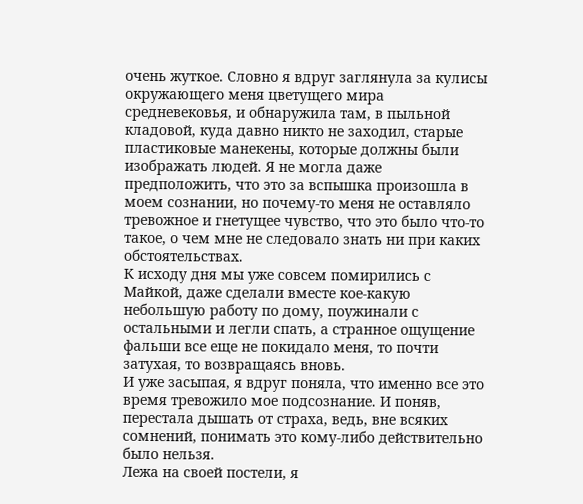очень жуткое. Словно я вдруг заглянула за кулисы окружающего меня цветущего мира средневековья, и обнаружила там, в пыльной кладовой, куда давно никто не заходил, старые пластиковые манекены, которые должны были изображать людей. Я не могла даже предположить, что это за вспышка произошла в моем сознании, но почему-то меня не оставляло тревожное и гнетущее чувство, что это было что-то такое, о чем мне не следовало знать ни при каких обстоятельствах.
К исходу дня мы уже совсем помирились с Майкой, даже сделали вместе кое-какую небольшую работу по дому, поужинали с остальными и легли спать, а странное ощущение фальши все еще не покидало меня, то почти затухая, то возвращаясь вновь.
И уже засыпая, я вдруг поняла, что именно все это время тревожило мое подсознание. И поняв, перестала дышать от страха, ведь, вне всяких сомнений, понимать это кому-либо действительно было нельзя.
Лежа на своей постели, я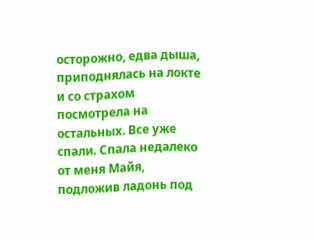осторожно, едва дыша, приподнялась на локте и со страхом посмотрела на остальных. Все уже спали. Спала недалеко от меня Майя, подложив ладонь под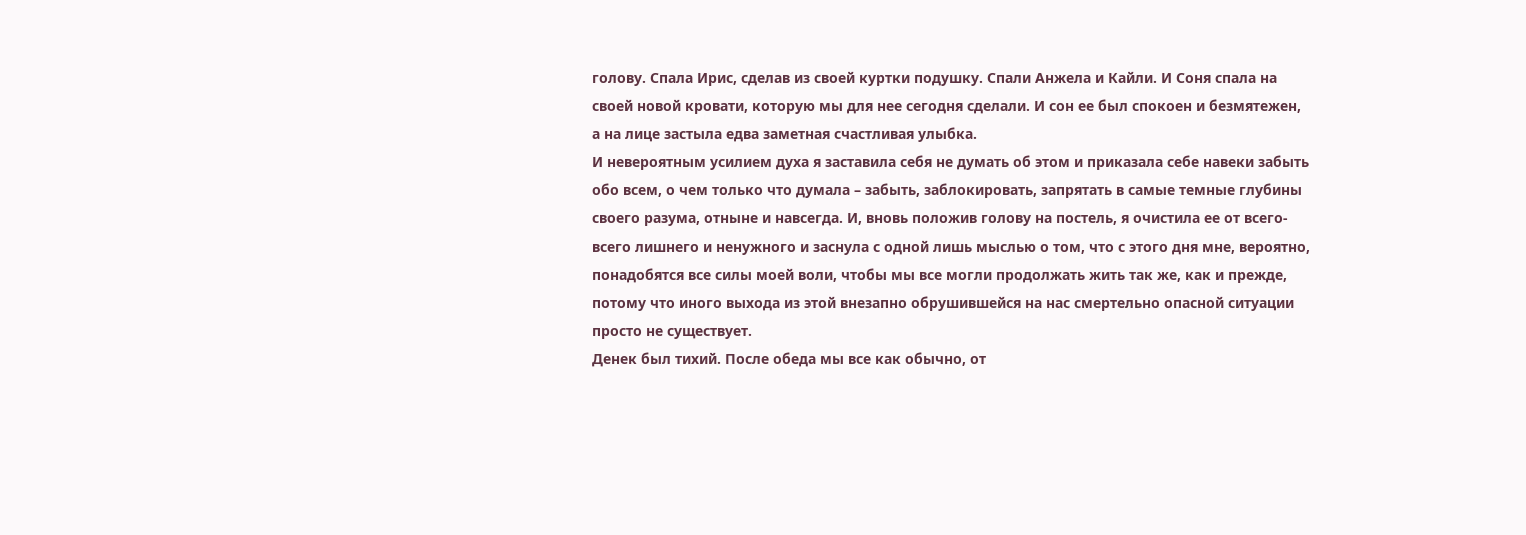голову. Спала Ирис, сделав из своей куртки подушку. Спали Анжела и Кайли. И Соня спала на своей новой кровати, которую мы для нее сегодня сделали. И сон ее был спокоен и безмятежен, а на лице застыла едва заметная счастливая улыбка.
И невероятным усилием духа я заставила себя не думать об этом и приказала себе навеки забыть обо всем, о чем только что думала – забыть, заблокировать, запрятать в самые темные глубины своего разума, отныне и навсегда. И, вновь положив голову на постель, я очистила ее от всего-всего лишнего и ненужного и заснула с одной лишь мыслью о том, что с этого дня мне, вероятно, понадобятся все силы моей воли, чтобы мы все могли продолжать жить так же, как и прежде, потому что иного выхода из этой внезапно обрушившейся на нас смертельно опасной ситуации просто не существует.
Денек был тихий. После обеда мы все как обычно, от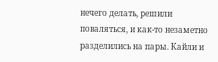нечего делать, решили поваляться, и как-то незаметно разделились на пары. Кайли и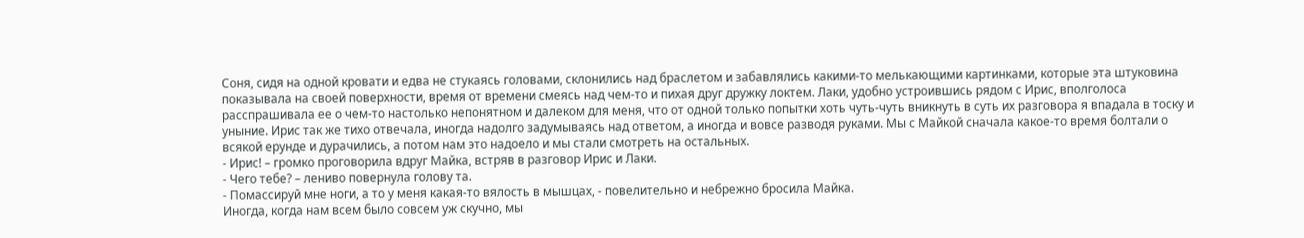Соня, сидя на одной кровати и едва не стукаясь головами, склонились над браслетом и забавлялись какими-то мелькающими картинками, которые эта штуковина показывала на своей поверхности, время от времени смеясь над чем-то и пихая друг дружку локтем. Лаки, удобно устроившись рядом с Ирис, вполголоса расспрашивала ее о чем-то настолько непонятном и далеком для меня, что от одной только попытки хоть чуть-чуть вникнуть в суть их разговора я впадала в тоску и уныние. Ирис так же тихо отвечала, иногда надолго задумываясь над ответом, а иногда и вовсе разводя руками. Мы с Майкой сначала какое-то время болтали о всякой ерунде и дурачились, а потом нам это надоело и мы стали смотреть на остальных.
- Ирис! – громко проговорила вдруг Майка, встряв в разговор Ирис и Лаки.
- Чего тебе? – лениво повернула голову та.
- Помассируй мне ноги, а то у меня какая-то вялость в мышцах, - повелительно и небрежно бросила Майка.
Иногда, когда нам всем было совсем уж скучно, мы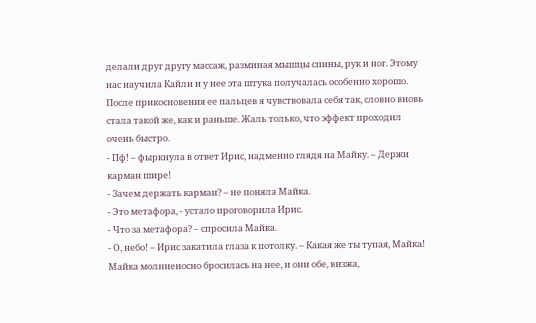делали друг другу массаж, разминая мышцы спины, рук и ног. Этому нас научила Кайли и у нее эта штука получалась особенно хорошо. После прикосновения ее пальцев я чувствовала себя так, словно вновь стала такой же, как и раньше. Жаль только, что эффект проходил очень быстро.
- Пф! – фыркнула в ответ Ирис, надменно глядя на Майку. – Держи карман шире!
- Зачем держать карман? – не поняла Майка.
- Это метафора, - устало проговорила Ирис.
- Что за метафора? – спросила Майка.
- О, небо! – Ирис закатила глаза к потолку. – Какая же ты тупая, Майка!
Майка молниеносно бросилась на нее, и они обе, визжа,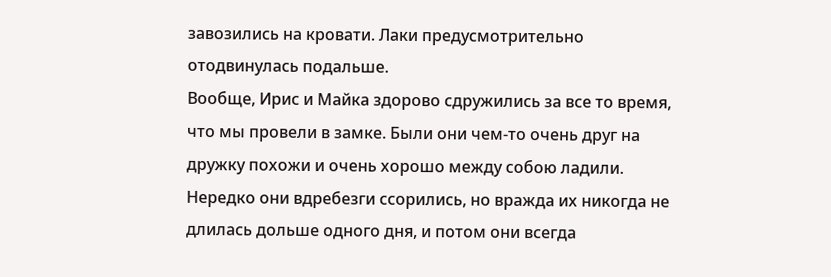завозились на кровати. Лаки предусмотрительно отодвинулась подальше.
Вообще, Ирис и Майка здорово сдружились за все то время, что мы провели в замке. Были они чем-то очень друг на дружку похожи и очень хорошо между собою ладили. Нередко они вдребезги ссорились, но вражда их никогда не длилась дольше одного дня, и потом они всегда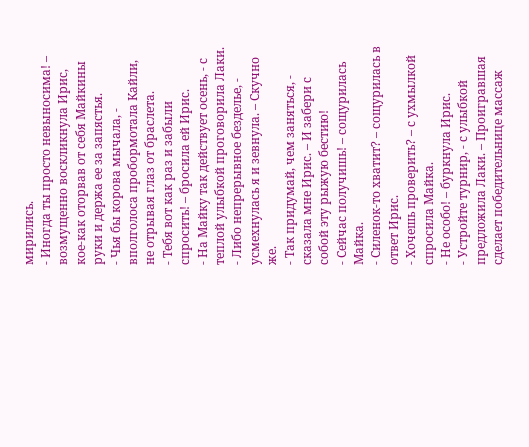мирились.
- Иногда ты просто невыносима! – возмущенно воскликнула Ирис, кое-как оторвав от себя Майкины руки и держа ее за запястья.
- Чья бы корова мычала, - вполголоса пробормотала Кайли, не отрывая глаз от браслета.
- Тебя вот как раз и забыли спросить! – бросила ей Ирис.
- На Майку так действует осень, - с теплой улыбкой проговорила Лаки.
- Либо непрерывное безделье, - усмехнулась я и зевнула. – Скучно же.
- Так придумай, чем заняться, - сказала мне Ирис. – И забери с собой эту рыжую бестию!
- Сейчас получишь! – сощурилась Майка.
- Силенок-то хватит? – сощурилась в ответ Ирис.
- Хочешь проверить? – с ухмылкой спросила Майка.
- Не особо! – буркнула Ирис.
- Устройте турнир, - с улыбкой предложила Лаки. – Проигравшая сделает победительнице массаж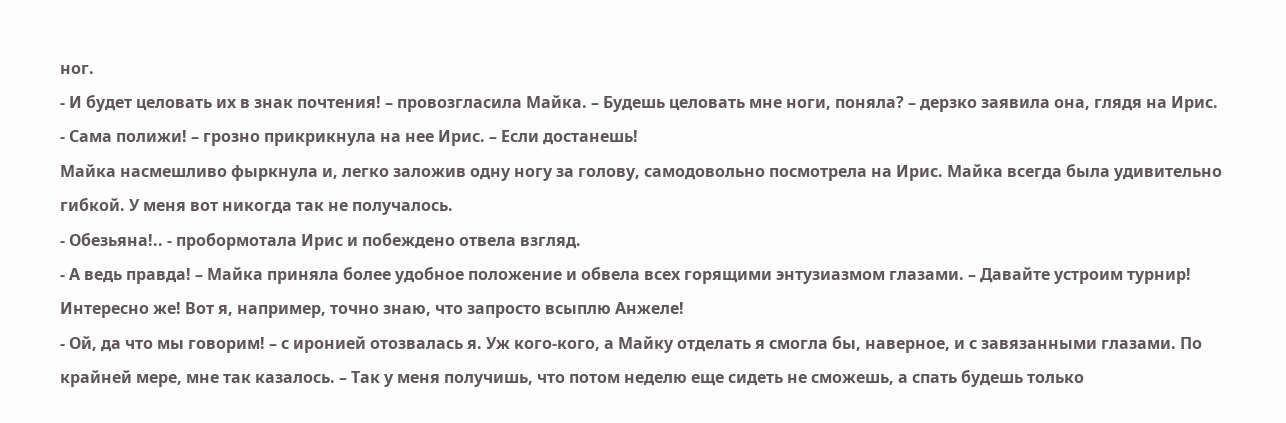ног.
- И будет целовать их в знак почтения! – провозгласила Майка. – Будешь целовать мне ноги, поняла? – дерзко заявила она, глядя на Ирис.
- Сама полижи! – грозно прикрикнула на нее Ирис. – Если достанешь!
Майка насмешливо фыркнула и, легко заложив одну ногу за голову, самодовольно посмотрела на Ирис. Майка всегда была удивительно гибкой. У меня вот никогда так не получалось.
- Обезьяна!.. - пробормотала Ирис и побеждено отвела взгляд.
- А ведь правда! – Майка приняла более удобное положение и обвела всех горящими энтузиазмом глазами. – Давайте устроим турнир! Интересно же! Вот я, например, точно знаю, что запросто всыплю Анжеле!
- Ой, да что мы говорим! – с иронией отозвалась я. Уж кого-кого, а Майку отделать я смогла бы, наверное, и с завязанными глазами. По крайней мере, мне так казалось. – Так у меня получишь, что потом неделю еще сидеть не сможешь, а спать будешь только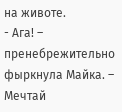на животе.
- Ага! – пренебрежительно фыркнула Майка. – Мечтай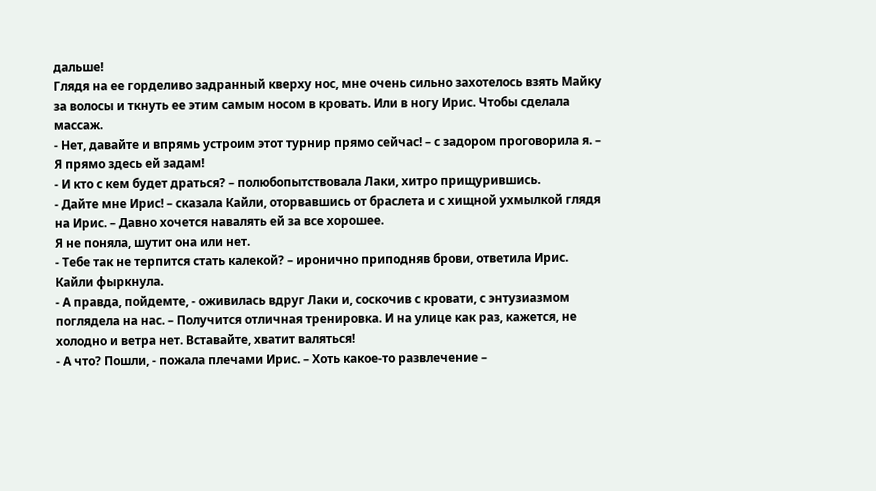дальше!
Глядя на ее горделиво задранный кверху нос, мне очень сильно захотелось взять Майку за волосы и ткнуть ее этим самым носом в кровать. Или в ногу Ирис. Чтобы сделала массаж.
- Нет, давайте и впрямь устроим этот турнир прямо сейчас! – с задором проговорила я. – Я прямо здесь ей задам!
- И кто с кем будет драться? – полюбопытствовала Лаки, хитро прищурившись.
- Дайте мне Ирис! – сказала Кайли, оторвавшись от браслета и с хищной ухмылкой глядя на Ирис. – Давно хочется навалять ей за все хорошее.
Я не поняла, шутит она или нет.
- Тебе так не терпится стать калекой? – иронично приподняв брови, ответила Ирис.
Кайли фыркнула.
- А правда, пойдемте, - оживилась вдруг Лаки и, соскочив с кровати, с энтузиазмом поглядела на нас. – Получится отличная тренировка. И на улице как раз, кажется, не холодно и ветра нет. Вставайте, хватит валяться!
- А что? Пошли, - пожала плечами Ирис. – Хоть какое-то развлечение –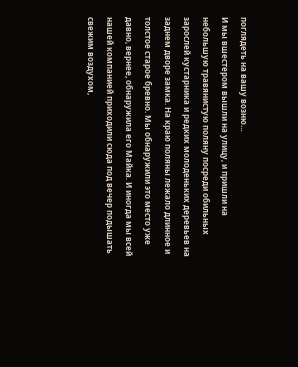поглядеть на вашу возню…
И мы вшестером вышли на улицу, и пришли на небольшую травянистую поляну посреди обильных зарослей кустарника и редких молоденьких деревьев на заднем дворе замка. На краю поляны лежало длинное и толстое старое бревно. Мы обнаружили это место уже давно, вернее, обнаружила его Майка. И иногда мы всей нашей компанией приходили сюда под вечер подышать свежим воздухом,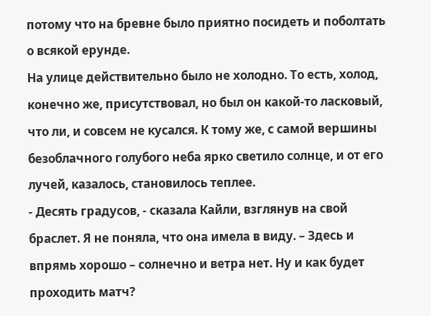потому что на бревне было приятно посидеть и поболтать о всякой ерунде.
На улице действительно было не холодно. То есть, холод, конечно же, присутствовал, но был он какой-то ласковый, что ли, и совсем не кусался. К тому же, с самой вершины безоблачного голубого неба ярко светило солнце, и от его лучей, казалось, становилось теплее.
- Десять градусов, - сказала Кайли, взглянув на свой браслет. Я не поняла, что она имела в виду. – Здесь и впрямь хорошо – солнечно и ветра нет. Ну и как будет проходить матч?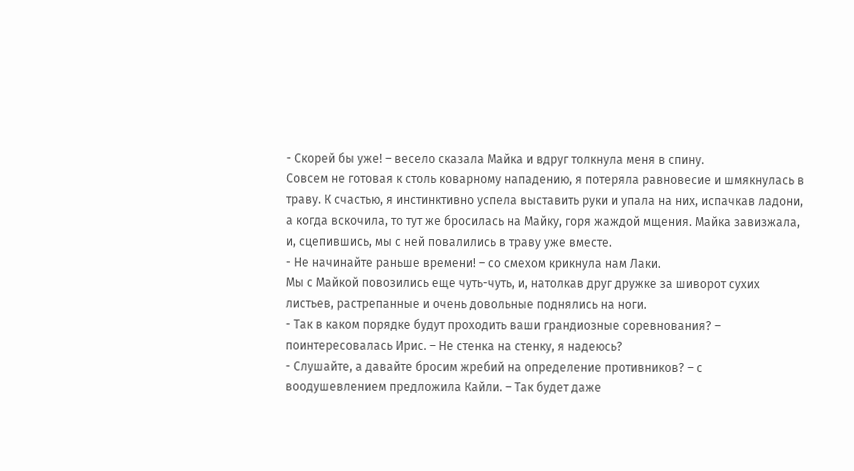- Скорей бы уже! – весело сказала Майка и вдруг толкнула меня в спину.
Совсем не готовая к столь коварному нападению, я потеряла равновесие и шмякнулась в траву. К счастью, я инстинктивно успела выставить руки и упала на них, испачкав ладони, а когда вскочила, то тут же бросилась на Майку, горя жаждой мщения. Майка завизжала, и, сцепившись, мы с ней повалились в траву уже вместе.
- Не начинайте раньше времени! – со смехом крикнула нам Лаки.
Мы с Майкой повозились еще чуть-чуть, и, натолкав друг дружке за шиворот сухих листьев, растрепанные и очень довольные поднялись на ноги.
- Так в каком порядке будут проходить ваши грандиозные соревнования? – поинтересовалась Ирис. – Не стенка на стенку, я надеюсь?
- Слушайте, а давайте бросим жребий на определение противников? – с воодушевлением предложила Кайли. – Так будет даже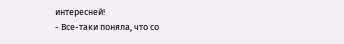интересней!
- Все-таки поняла, что со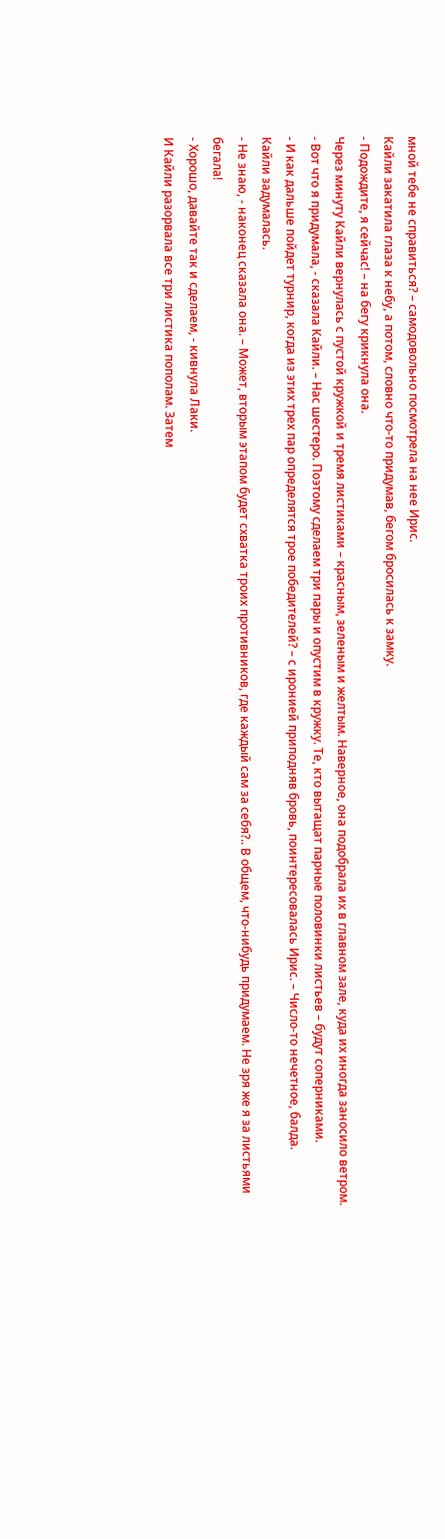мной тебе не справиться? – самодовольно посмотрела на нее Ирис.
Кайли закатила глаза к небу, а потом, словно что-то придумав, бегом бросилась к замку.
- Подождите, я сейчас! – на бегу крикнула она.
Через минуту Кайли вернулась с пустой кружкой и тремя листиками – красным, зеленым и желтым. Наверное, она подобрала их в главном зале, куда их иногда заносило ветром.
- Вот что я придумала, - сказала Кайли. – Нас шестеро. Поэтому сделаем три пары и опустим в кружку. Те, кто вытащат парные половинки листьев – будут соперниками.
- И как дальше пойдет турнир, когда из этих трех пар определятся трое победителей? – с иронией приподняв бровь, поинтересовалась Ирис. – Число-то нечетное, балда.
Кайли задумалась.
- Не знаю, - наконец сказала она. – Может, вторым этапом будет схватка троих противников, где каждый сам за себя?.. В общем, что-нибудь придумаем. Не зря же я за листьями бегала!
- Хорошо, давайте так и сделаем, - кивнула Лаки.
И Кайли разорвала все три листика пополам. Затем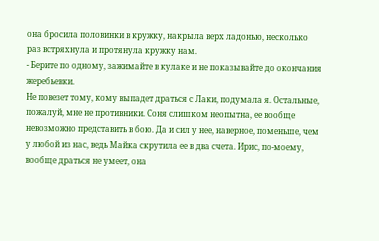она бросила половинки в кружку, накрыла верх ладонью, несколько раз встряхнула и протянула кружку нам.
- Берите по одному, зажимайте в кулаке и не показывайте до окончания жеребьевки.
Не повезет тому, кому выпадет драться с Лаки, подумала я. Остальные, пожалуй, мне не противники. Соня слишком неопытна, ее вообще невозможно представить в бою. Да и сил у нее, наверное, поменьше, чем у любой из нас, ведь Майка скрутила ее в два счета. Ирис, по-моему, вообще драться не умеет, она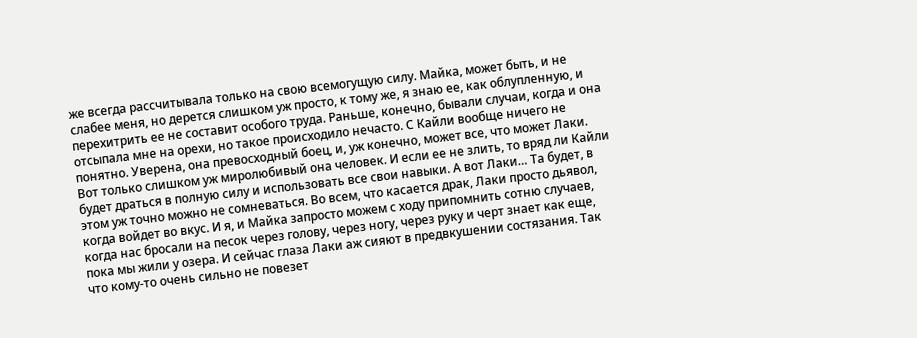же всегда рассчитывала только на свою всемогущую силу. Майка, может быть, и не слабее меня, но дерется слишком уж просто, к тому же, я знаю ее, как облупленную, и перехитрить ее не составит особого труда. Раньше, конечно, бывали случаи, когда и она отсыпала мне на орехи, но такое происходило нечасто. С Кайли вообще ничего не понятно. Уверена, она превосходный боец, и, уж конечно, может все, что может Лаки. Вот только слишком уж миролюбивый она человек. И если ее не злить, то вряд ли Кайли будет драться в полную силу и использовать все свои навыки. А вот Лаки… Та будет, в этом уж точно можно не сомневаться. Во всем, что касается драк, Лаки просто дьявол, когда войдет во вкус. И я, и Майка запросто можем с ходу припомнить сотню случаев, когда нас бросали на песок через голову, через ногу, через руку и черт знает как еще, пока мы жили у озера. И сейчас глаза Лаки аж сияют в предвкушении состязания. Так что кому-то очень сильно не повезет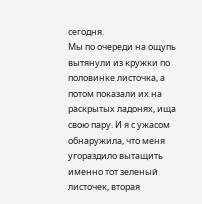сегодня.
Мы по очереди на ощупь вытянули из кружки по половинке листочка, а потом показали их на раскрытых ладонях, ища свою пару. И я с ужасом обнаружила, что меня угораздило вытащить именно тот зеленый листочек, вторая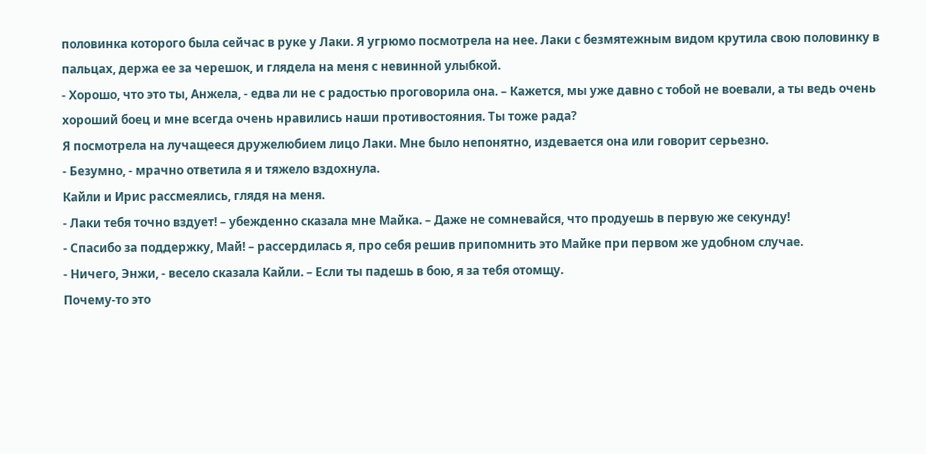половинка которого была сейчас в руке у Лаки. Я угрюмо посмотрела на нее. Лаки с безмятежным видом крутила свою половинку в пальцах, держа ее за черешок, и глядела на меня с невинной улыбкой.
- Хорошо, что это ты, Анжела, - едва ли не с радостью проговорила она. – Кажется, мы уже давно с тобой не воевали, а ты ведь очень хороший боец и мне всегда очень нравились наши противостояния. Ты тоже рада?
Я посмотрела на лучащееся дружелюбием лицо Лаки. Мне было непонятно, издевается она или говорит серьезно.
- Безумно, - мрачно ответила я и тяжело вздохнула.
Кайли и Ирис рассмеялись, глядя на меня.
- Лаки тебя точно вздует! – убежденно сказала мне Майка. – Даже не сомневайся, что продуешь в первую же секунду!
- Спасибо за поддержку, Май! – рассердилась я, про себя решив припомнить это Майке при первом же удобном случае.
- Ничего, Энжи, - весело сказала Кайли. – Если ты падешь в бою, я за тебя отомщу.
Почему-то это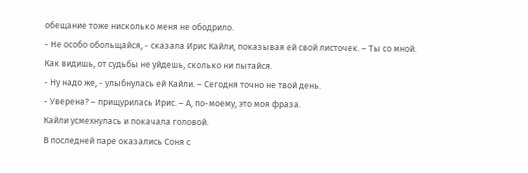обещание тоже нисколько меня не ободрило.
- Не особо обольщайся, - сказала Ирис Кайли, показывая ей свой листочек. – Ты со мной. Как видишь, от судьбы не уйдешь, сколько ни пытайся.
- Ну надо же, - улыбнулась ей Кайли. – Сегодня точно не твой день.
- Уверена? – прищурилась Ирис. – А, по-моему, это моя фраза.
Кайли усмехнулась и покачала головой.
В последней паре оказались Соня с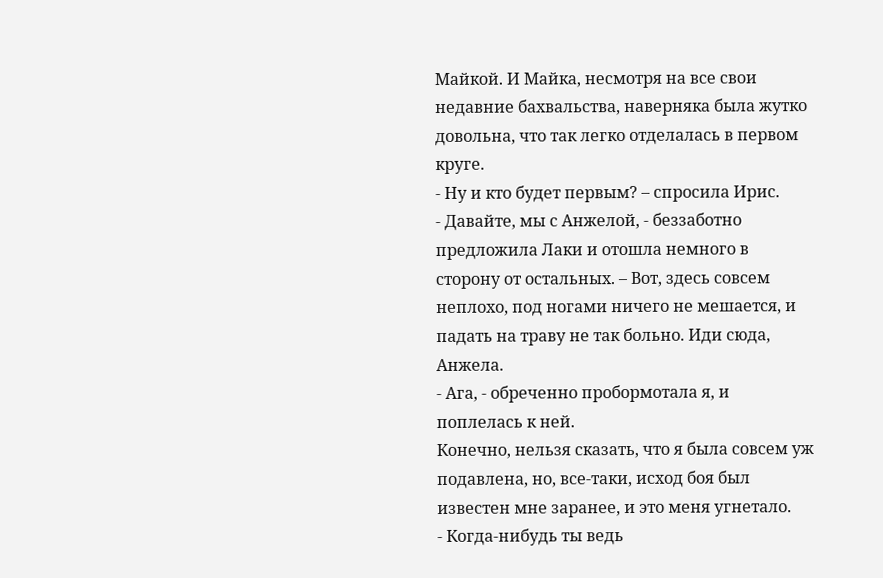Майкой. И Майка, несмотря на все свои недавние бахвальства, наверняка была жутко довольна, что так легко отделалась в первом круге.
- Ну и кто будет первым? – спросила Ирис.
- Давайте, мы с Анжелой, - беззаботно предложила Лаки и отошла немного в сторону от остальных. – Вот, здесь совсем неплохо, под ногами ничего не мешается, и падать на траву не так больно. Иди сюда, Анжела.
- Ага, - обреченно пробормотала я, и поплелась к ней.
Конечно, нельзя сказать, что я была совсем уж подавлена, но, все-таки, исход боя был известен мне заранее, и это меня угнетало.
- Когда-нибудь ты ведь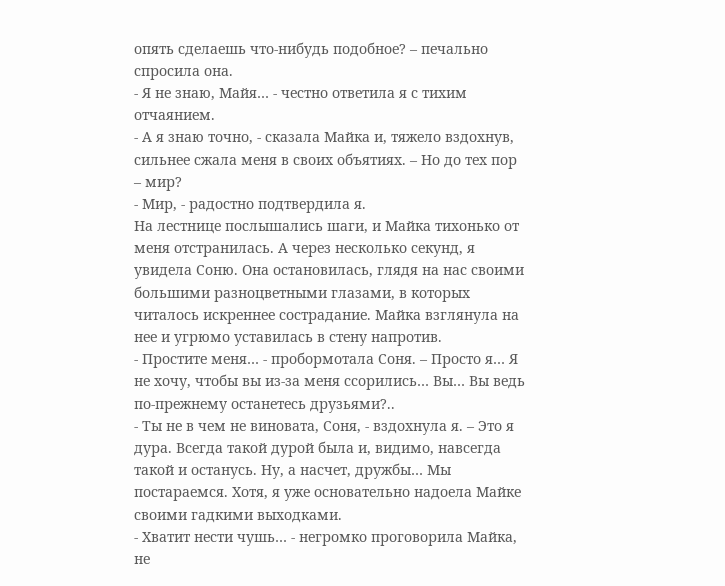опять сделаешь что-нибудь подобное? – печально спросила она.
- Я не знаю, Майя… - честно ответила я с тихим отчаянием.
- А я знаю точно, - сказала Майка и, тяжело вздохнув, сильнее сжала меня в своих объятиях. – Но до тех пор – мир?
- Мир, - радостно подтвердила я.
На лестнице послышались шаги, и Майка тихонько от меня отстранилась. А через несколько секунд, я увидела Соню. Она остановилась, глядя на нас своими большими разноцветными глазами, в которых читалось искреннее сострадание. Майка взглянула на нее и угрюмо уставилась в стену напротив.
- Простите меня… - пробормотала Соня. – Просто я… Я не хочу, чтобы вы из-за меня ссорились… Вы… Вы ведь по-прежнему останетесь друзьями?..
- Ты не в чем не виновата, Соня, - вздохнула я. – Это я дура. Всегда такой дурой была и, видимо, навсегда такой и останусь. Ну, а насчет, дружбы… Мы постараемся. Хотя, я уже основательно надоела Майке своими гадкими выходками.
- Хватит нести чушь… - негромко проговорила Майка, не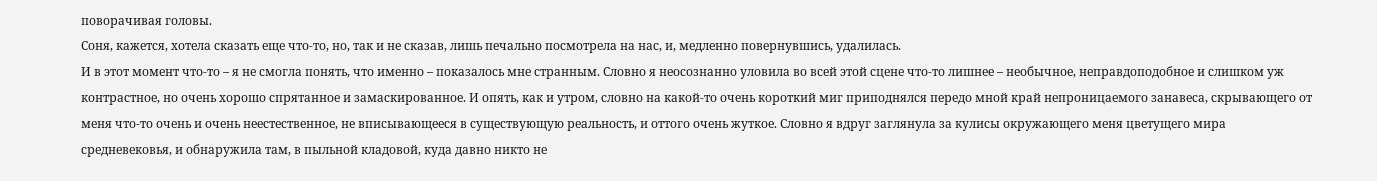поворачивая головы.
Соня, кажется, хотела сказать еще что-то, но, так и не сказав, лишь печально посмотрела на нас, и, медленно повернувшись, удалилась.
И в этот момент что-то – я не смогла понять, что именно – показалось мне странным. Словно я неосознанно уловила во всей этой сцене что-то лишнее – необычное, неправдоподобное и слишком уж контрастное, но очень хорошо спрятанное и замаскированное. И опять, как и утром, словно на какой-то очень короткий миг приподнялся передо мной край непроницаемого занавеса, скрывающего от меня что-то очень и очень неестественное, не вписывающееся в существующую реальность, и оттого очень жуткое. Словно я вдруг заглянула за кулисы окружающего меня цветущего мира средневековья, и обнаружила там, в пыльной кладовой, куда давно никто не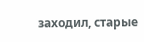заходил, старые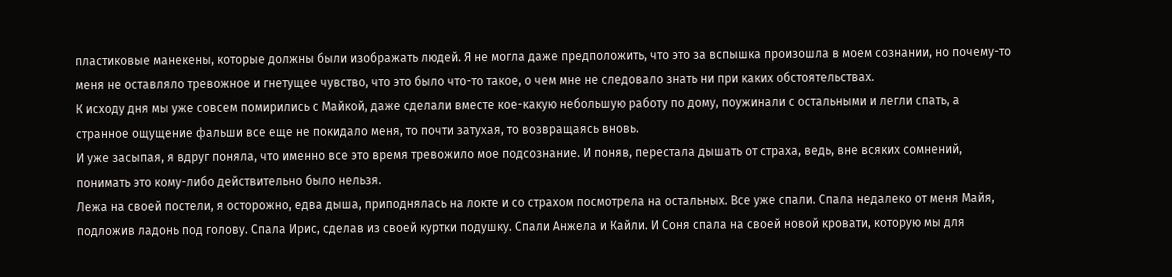пластиковые манекены, которые должны были изображать людей. Я не могла даже предположить, что это за вспышка произошла в моем сознании, но почему-то меня не оставляло тревожное и гнетущее чувство, что это было что-то такое, о чем мне не следовало знать ни при каких обстоятельствах.
К исходу дня мы уже совсем помирились с Майкой, даже сделали вместе кое-какую небольшую работу по дому, поужинали с остальными и легли спать, а странное ощущение фальши все еще не покидало меня, то почти затухая, то возвращаясь вновь.
И уже засыпая, я вдруг поняла, что именно все это время тревожило мое подсознание. И поняв, перестала дышать от страха, ведь, вне всяких сомнений, понимать это кому-либо действительно было нельзя.
Лежа на своей постели, я осторожно, едва дыша, приподнялась на локте и со страхом посмотрела на остальных. Все уже спали. Спала недалеко от меня Майя, подложив ладонь под голову. Спала Ирис, сделав из своей куртки подушку. Спали Анжела и Кайли. И Соня спала на своей новой кровати, которую мы для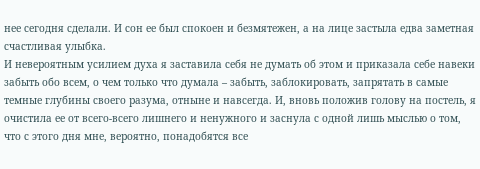нее сегодня сделали. И сон ее был спокоен и безмятежен, а на лице застыла едва заметная счастливая улыбка.
И невероятным усилием духа я заставила себя не думать об этом и приказала себе навеки забыть обо всем, о чем только что думала – забыть, заблокировать, запрятать в самые темные глубины своего разума, отныне и навсегда. И, вновь положив голову на постель, я очистила ее от всего-всего лишнего и ненужного и заснула с одной лишь мыслью о том, что с этого дня мне, вероятно, понадобятся все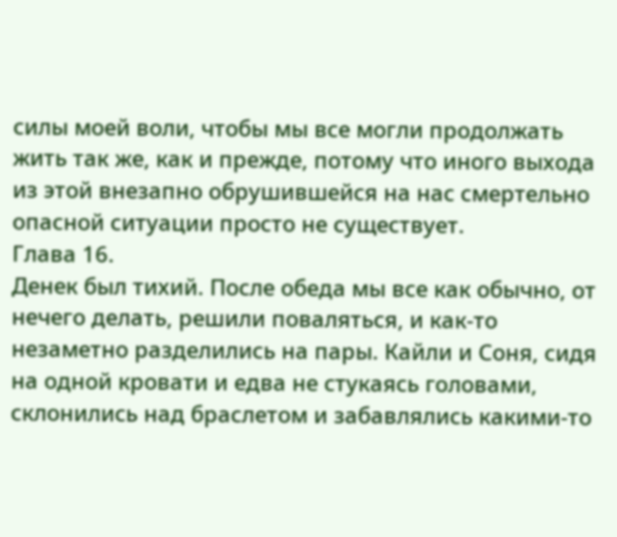силы моей воли, чтобы мы все могли продолжать жить так же, как и прежде, потому что иного выхода из этой внезапно обрушившейся на нас смертельно опасной ситуации просто не существует.
Глава 16.
Денек был тихий. После обеда мы все как обычно, от нечего делать, решили поваляться, и как-то незаметно разделились на пары. Кайли и Соня, сидя на одной кровати и едва не стукаясь головами, склонились над браслетом и забавлялись какими-то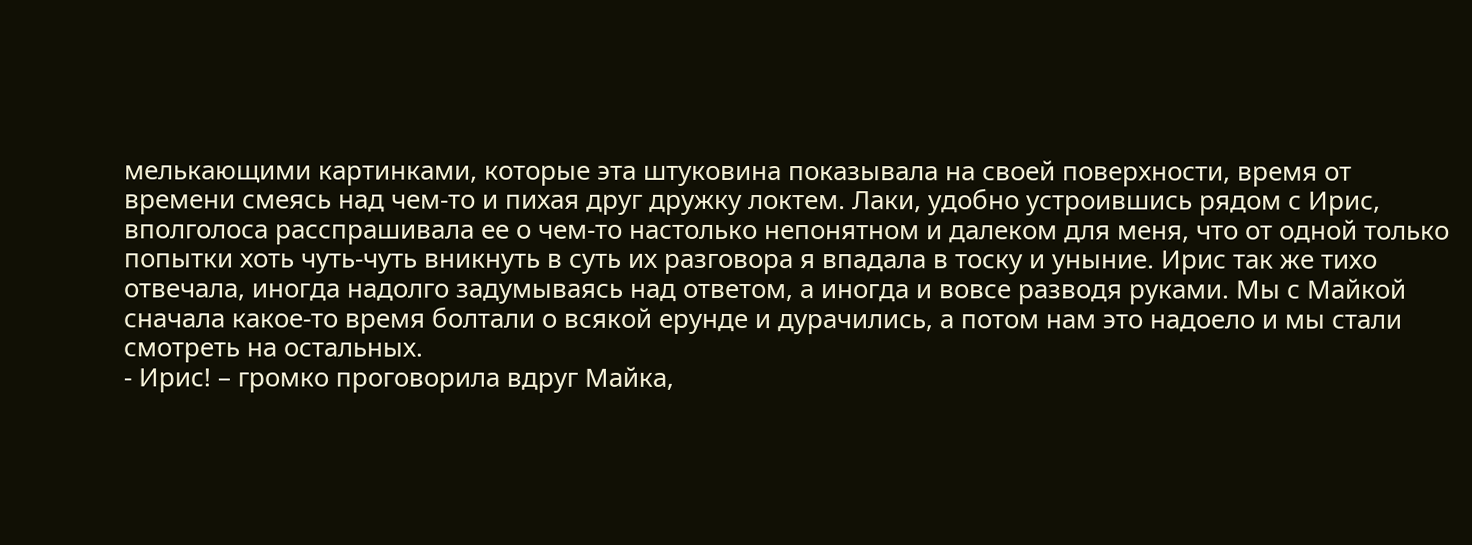мелькающими картинками, которые эта штуковина показывала на своей поверхности, время от времени смеясь над чем-то и пихая друг дружку локтем. Лаки, удобно устроившись рядом с Ирис, вполголоса расспрашивала ее о чем-то настолько непонятном и далеком для меня, что от одной только попытки хоть чуть-чуть вникнуть в суть их разговора я впадала в тоску и уныние. Ирис так же тихо отвечала, иногда надолго задумываясь над ответом, а иногда и вовсе разводя руками. Мы с Майкой сначала какое-то время болтали о всякой ерунде и дурачились, а потом нам это надоело и мы стали смотреть на остальных.
- Ирис! – громко проговорила вдруг Майка,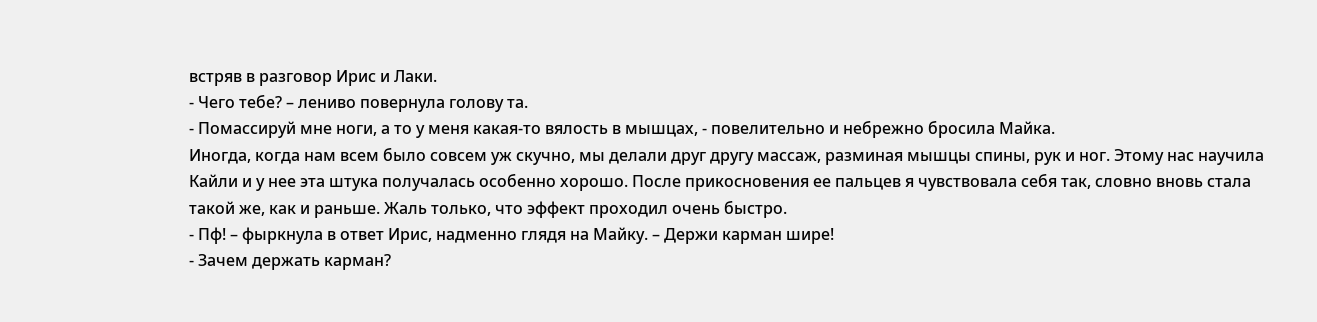встряв в разговор Ирис и Лаки.
- Чего тебе? – лениво повернула голову та.
- Помассируй мне ноги, а то у меня какая-то вялость в мышцах, - повелительно и небрежно бросила Майка.
Иногда, когда нам всем было совсем уж скучно, мы делали друг другу массаж, разминая мышцы спины, рук и ног. Этому нас научила Кайли и у нее эта штука получалась особенно хорошо. После прикосновения ее пальцев я чувствовала себя так, словно вновь стала такой же, как и раньше. Жаль только, что эффект проходил очень быстро.
- Пф! – фыркнула в ответ Ирис, надменно глядя на Майку. – Держи карман шире!
- Зачем держать карман?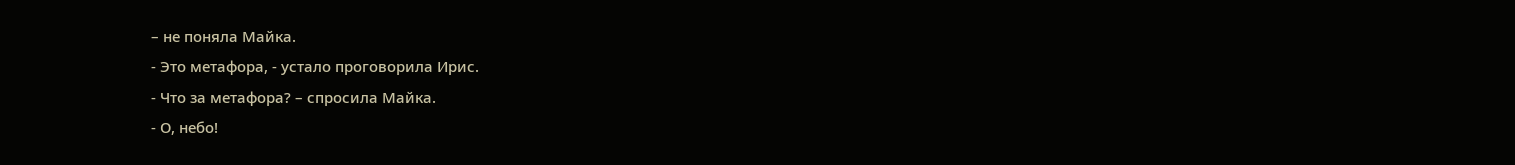– не поняла Майка.
- Это метафора, - устало проговорила Ирис.
- Что за метафора? – спросила Майка.
- О, небо!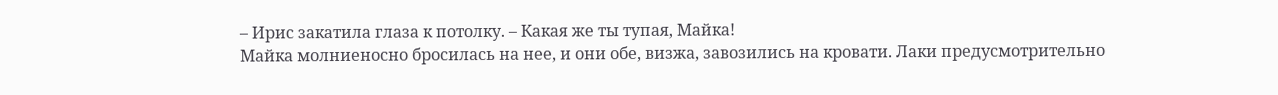– Ирис закатила глаза к потолку. – Какая же ты тупая, Майка!
Майка молниеносно бросилась на нее, и они обе, визжа, завозились на кровати. Лаки предусмотрительно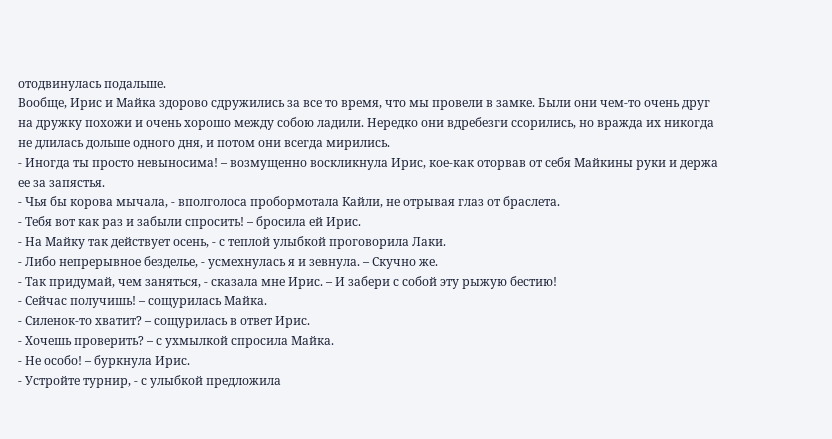отодвинулась подальше.
Вообще, Ирис и Майка здорово сдружились за все то время, что мы провели в замке. Были они чем-то очень друг на дружку похожи и очень хорошо между собою ладили. Нередко они вдребезги ссорились, но вражда их никогда не длилась дольше одного дня, и потом они всегда мирились.
- Иногда ты просто невыносима! – возмущенно воскликнула Ирис, кое-как оторвав от себя Майкины руки и держа ее за запястья.
- Чья бы корова мычала, - вполголоса пробормотала Кайли, не отрывая глаз от браслета.
- Тебя вот как раз и забыли спросить! – бросила ей Ирис.
- На Майку так действует осень, - с теплой улыбкой проговорила Лаки.
- Либо непрерывное безделье, - усмехнулась я и зевнула. – Скучно же.
- Так придумай, чем заняться, - сказала мне Ирис. – И забери с собой эту рыжую бестию!
- Сейчас получишь! – сощурилась Майка.
- Силенок-то хватит? – сощурилась в ответ Ирис.
- Хочешь проверить? – с ухмылкой спросила Майка.
- Не особо! – буркнула Ирис.
- Устройте турнир, - с улыбкой предложила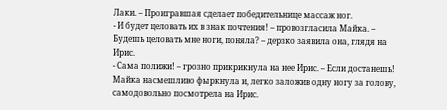Лаки. – Проигравшая сделает победительнице массаж ног.
- И будет целовать их в знак почтения! – провозгласила Майка. – Будешь целовать мне ноги, поняла? – дерзко заявила она, глядя на Ирис.
- Сама полижи! – грозно прикрикнула на нее Ирис. – Если достанешь!
Майка насмешливо фыркнула и, легко заложив одну ногу за голову, самодовольно посмотрела на Ирис.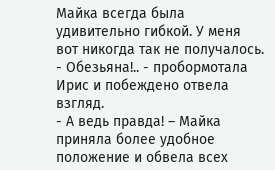Майка всегда была удивительно гибкой. У меня вот никогда так не получалось.
- Обезьяна!.. - пробормотала Ирис и побеждено отвела взгляд.
- А ведь правда! – Майка приняла более удобное положение и обвела всех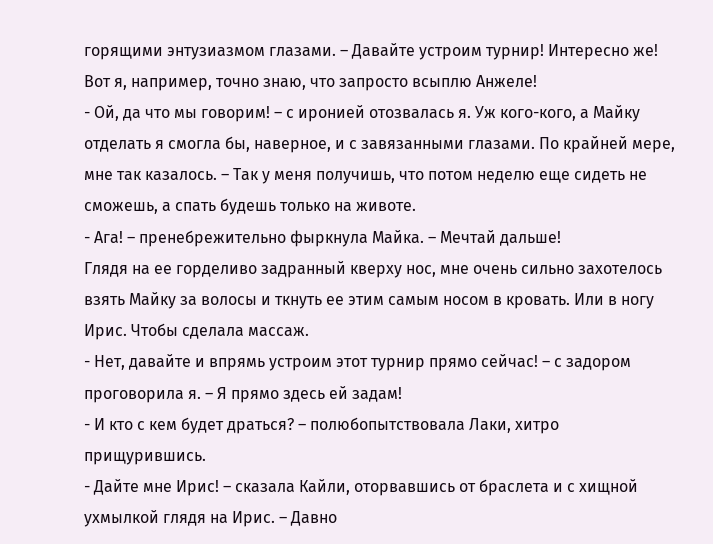горящими энтузиазмом глазами. – Давайте устроим турнир! Интересно же! Вот я, например, точно знаю, что запросто всыплю Анжеле!
- Ой, да что мы говорим! – с иронией отозвалась я. Уж кого-кого, а Майку отделать я смогла бы, наверное, и с завязанными глазами. По крайней мере, мне так казалось. – Так у меня получишь, что потом неделю еще сидеть не сможешь, а спать будешь только на животе.
- Ага! – пренебрежительно фыркнула Майка. – Мечтай дальше!
Глядя на ее горделиво задранный кверху нос, мне очень сильно захотелось взять Майку за волосы и ткнуть ее этим самым носом в кровать. Или в ногу Ирис. Чтобы сделала массаж.
- Нет, давайте и впрямь устроим этот турнир прямо сейчас! – с задором проговорила я. – Я прямо здесь ей задам!
- И кто с кем будет драться? – полюбопытствовала Лаки, хитро прищурившись.
- Дайте мне Ирис! – сказала Кайли, оторвавшись от браслета и с хищной ухмылкой глядя на Ирис. – Давно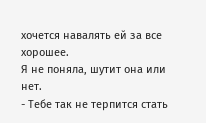хочется навалять ей за все хорошее.
Я не поняла, шутит она или нет.
- Тебе так не терпится стать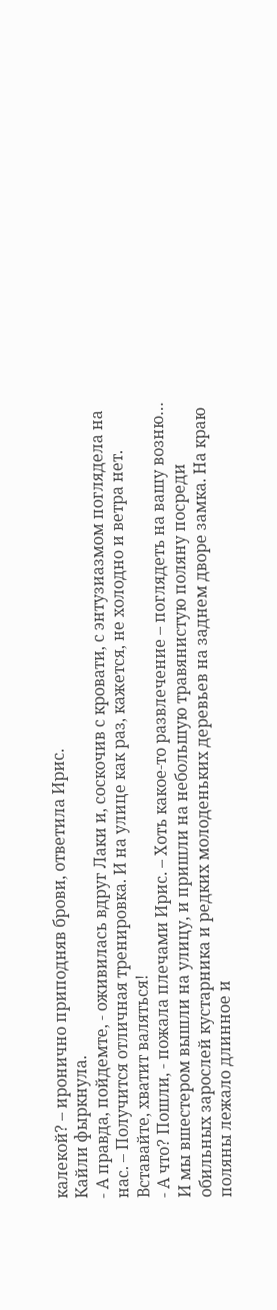калекой? – иронично приподняв брови, ответила Ирис.
Кайли фыркнула.
- А правда, пойдемте, - оживилась вдруг Лаки и, соскочив с кровати, с энтузиазмом поглядела на нас. – Получится отличная тренировка. И на улице как раз, кажется, не холодно и ветра нет. Вставайте, хватит валяться!
- А что? Пошли, - пожала плечами Ирис. – Хоть какое-то развлечение – поглядеть на вашу возню…
И мы вшестером вышли на улицу, и пришли на небольшую травянистую поляну посреди обильных зарослей кустарника и редких молоденьких деревьев на заднем дворе замка. На краю поляны лежало длинное и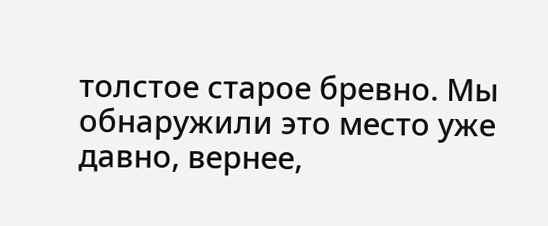толстое старое бревно. Мы обнаружили это место уже давно, вернее,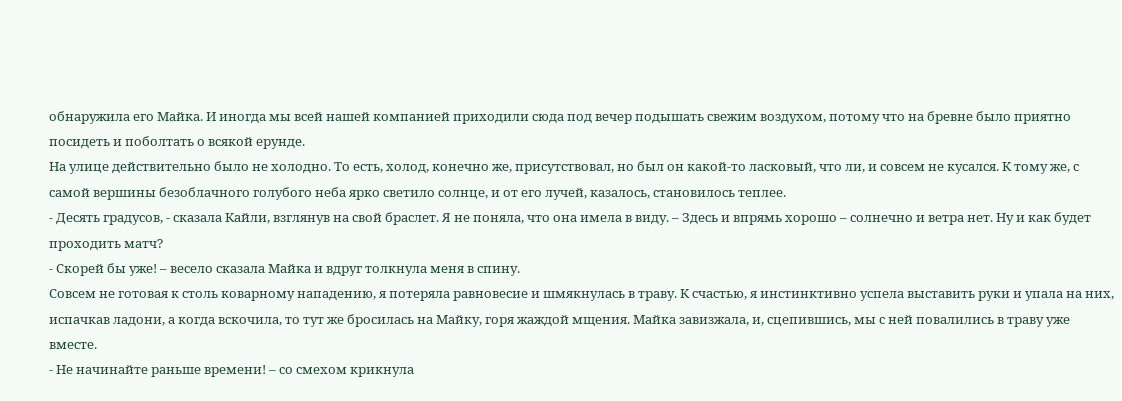обнаружила его Майка. И иногда мы всей нашей компанией приходили сюда под вечер подышать свежим воздухом, потому что на бревне было приятно посидеть и поболтать о всякой ерунде.
На улице действительно было не холодно. То есть, холод, конечно же, присутствовал, но был он какой-то ласковый, что ли, и совсем не кусался. К тому же, с самой вершины безоблачного голубого неба ярко светило солнце, и от его лучей, казалось, становилось теплее.
- Десять градусов, - сказала Кайли, взглянув на свой браслет. Я не поняла, что она имела в виду. – Здесь и впрямь хорошо – солнечно и ветра нет. Ну и как будет проходить матч?
- Скорей бы уже! – весело сказала Майка и вдруг толкнула меня в спину.
Совсем не готовая к столь коварному нападению, я потеряла равновесие и шмякнулась в траву. К счастью, я инстинктивно успела выставить руки и упала на них, испачкав ладони, а когда вскочила, то тут же бросилась на Майку, горя жаждой мщения. Майка завизжала, и, сцепившись, мы с ней повалились в траву уже вместе.
- Не начинайте раньше времени! – со смехом крикнула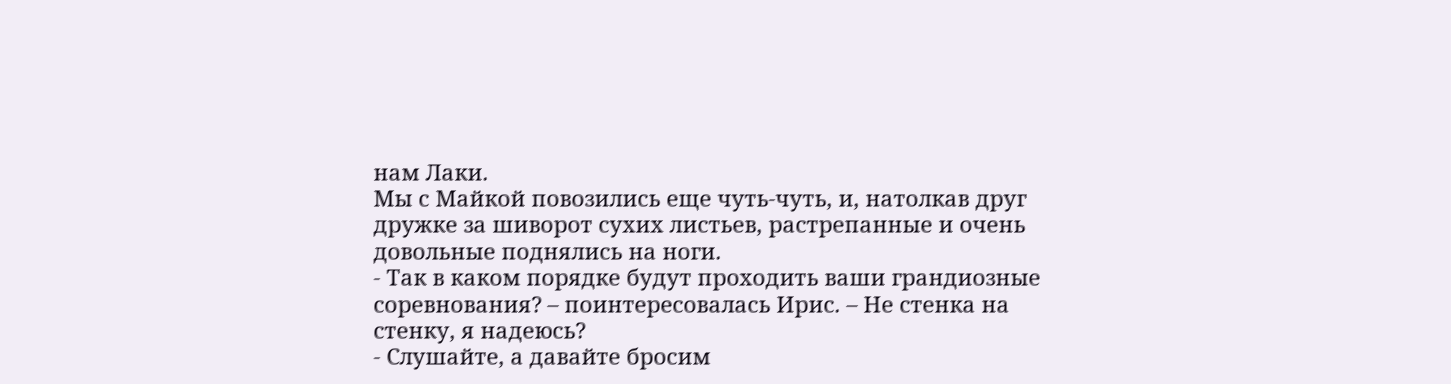нам Лаки.
Мы с Майкой повозились еще чуть-чуть, и, натолкав друг дружке за шиворот сухих листьев, растрепанные и очень довольные поднялись на ноги.
- Так в каком порядке будут проходить ваши грандиозные соревнования? – поинтересовалась Ирис. – Не стенка на стенку, я надеюсь?
- Слушайте, а давайте бросим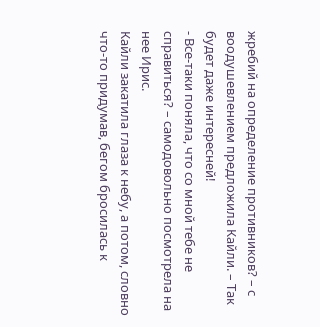жребий на определение противников? – с воодушевлением предложила Кайли. – Так будет даже интересней!
- Все-таки поняла, что со мной тебе не справиться? – самодовольно посмотрела на нее Ирис.
Кайли закатила глаза к небу, а потом, словно что-то придумав, бегом бросилась к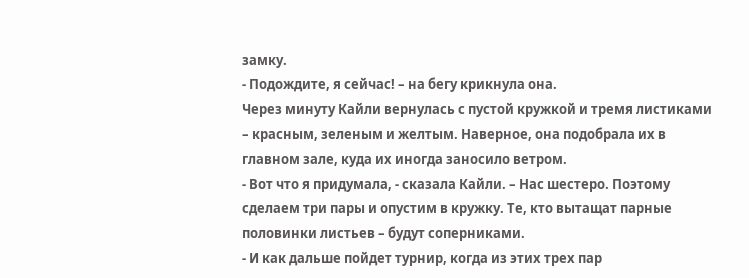замку.
- Подождите, я сейчас! – на бегу крикнула она.
Через минуту Кайли вернулась с пустой кружкой и тремя листиками – красным, зеленым и желтым. Наверное, она подобрала их в главном зале, куда их иногда заносило ветром.
- Вот что я придумала, - сказала Кайли. – Нас шестеро. Поэтому сделаем три пары и опустим в кружку. Те, кто вытащат парные половинки листьев – будут соперниками.
- И как дальше пойдет турнир, когда из этих трех пар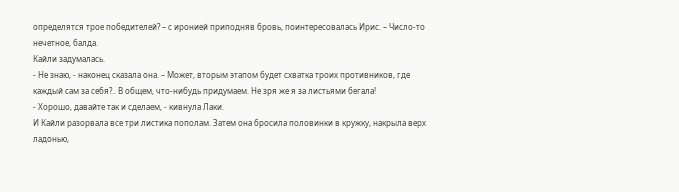определятся трое победителей? – с иронией приподняв бровь, поинтересовалась Ирис. – Число-то нечетное, балда.
Кайли задумалась.
- Не знаю, - наконец сказала она. – Может, вторым этапом будет схватка троих противников, где каждый сам за себя?.. В общем, что-нибудь придумаем. Не зря же я за листьями бегала!
- Хорошо, давайте так и сделаем, - кивнула Лаки.
И Кайли разорвала все три листика пополам. Затем она бросила половинки в кружку, накрыла верх ладонью,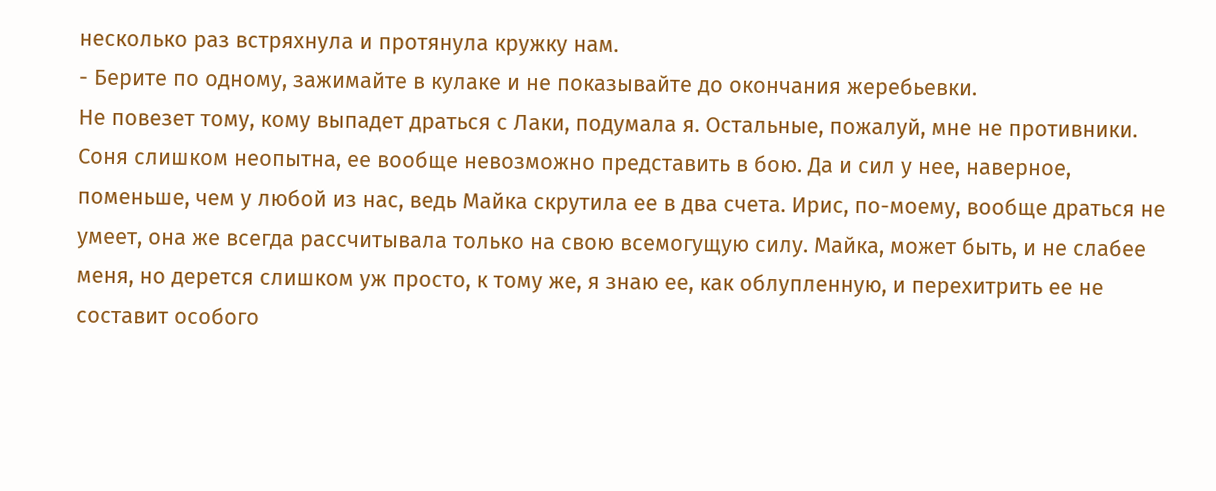несколько раз встряхнула и протянула кружку нам.
- Берите по одному, зажимайте в кулаке и не показывайте до окончания жеребьевки.
Не повезет тому, кому выпадет драться с Лаки, подумала я. Остальные, пожалуй, мне не противники. Соня слишком неопытна, ее вообще невозможно представить в бою. Да и сил у нее, наверное, поменьше, чем у любой из нас, ведь Майка скрутила ее в два счета. Ирис, по-моему, вообще драться не умеет, она же всегда рассчитывала только на свою всемогущую силу. Майка, может быть, и не слабее меня, но дерется слишком уж просто, к тому же, я знаю ее, как облупленную, и перехитрить ее не составит особого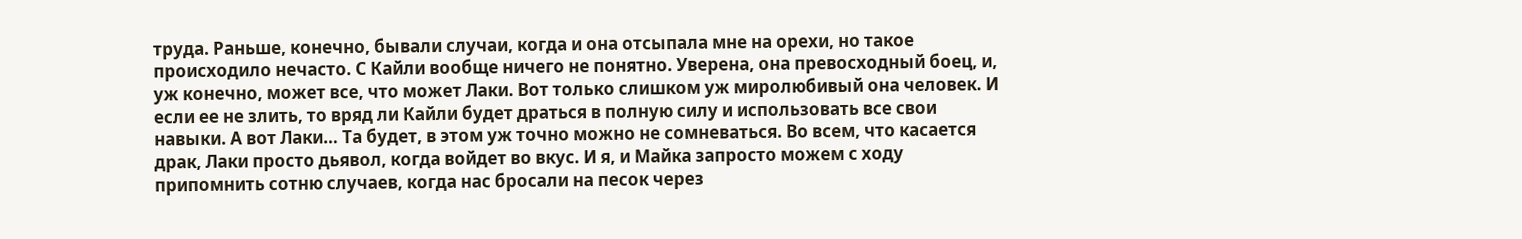труда. Раньше, конечно, бывали случаи, когда и она отсыпала мне на орехи, но такое происходило нечасто. С Кайли вообще ничего не понятно. Уверена, она превосходный боец, и, уж конечно, может все, что может Лаки. Вот только слишком уж миролюбивый она человек. И если ее не злить, то вряд ли Кайли будет драться в полную силу и использовать все свои навыки. А вот Лаки… Та будет, в этом уж точно можно не сомневаться. Во всем, что касается драк, Лаки просто дьявол, когда войдет во вкус. И я, и Майка запросто можем с ходу припомнить сотню случаев, когда нас бросали на песок через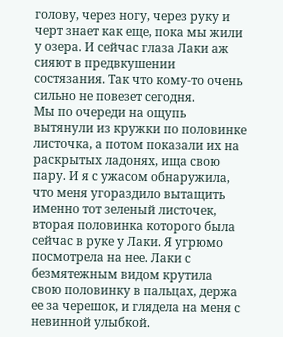голову, через ногу, через руку и черт знает как еще, пока мы жили у озера. И сейчас глаза Лаки аж сияют в предвкушении состязания. Так что кому-то очень сильно не повезет сегодня.
Мы по очереди на ощупь вытянули из кружки по половинке листочка, а потом показали их на раскрытых ладонях, ища свою пару. И я с ужасом обнаружила, что меня угораздило вытащить именно тот зеленый листочек, вторая половинка которого была сейчас в руке у Лаки. Я угрюмо посмотрела на нее. Лаки с безмятежным видом крутила свою половинку в пальцах, держа ее за черешок, и глядела на меня с невинной улыбкой.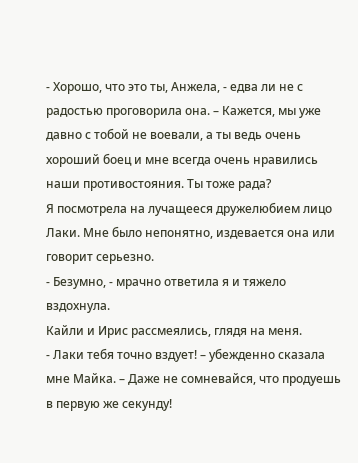- Хорошо, что это ты, Анжела, - едва ли не с радостью проговорила она. – Кажется, мы уже давно с тобой не воевали, а ты ведь очень хороший боец и мне всегда очень нравились наши противостояния. Ты тоже рада?
Я посмотрела на лучащееся дружелюбием лицо Лаки. Мне было непонятно, издевается она или говорит серьезно.
- Безумно, - мрачно ответила я и тяжело вздохнула.
Кайли и Ирис рассмеялись, глядя на меня.
- Лаки тебя точно вздует! – убежденно сказала мне Майка. – Даже не сомневайся, что продуешь в первую же секунду!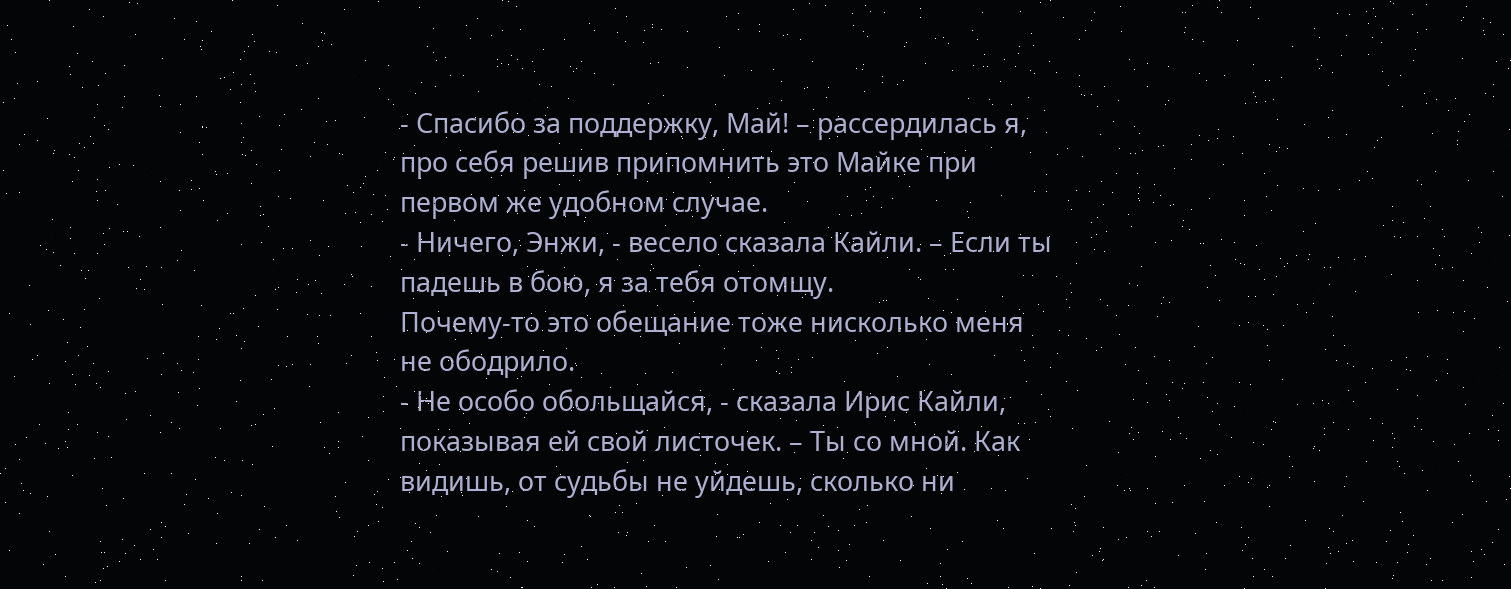- Спасибо за поддержку, Май! – рассердилась я, про себя решив припомнить это Майке при первом же удобном случае.
- Ничего, Энжи, - весело сказала Кайли. – Если ты падешь в бою, я за тебя отомщу.
Почему-то это обещание тоже нисколько меня не ободрило.
- Не особо обольщайся, - сказала Ирис Кайли, показывая ей свой листочек. – Ты со мной. Как видишь, от судьбы не уйдешь, сколько ни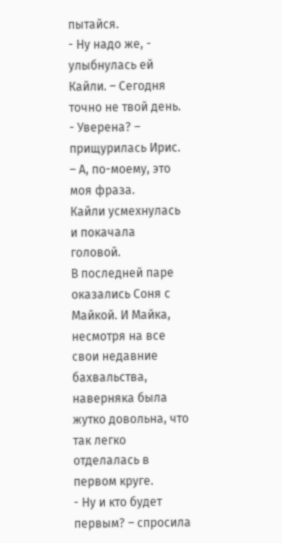пытайся.
- Ну надо же, - улыбнулась ей Кайли. – Сегодня точно не твой день.
- Уверена? – прищурилась Ирис. – А, по-моему, это моя фраза.
Кайли усмехнулась и покачала головой.
В последней паре оказались Соня с Майкой. И Майка, несмотря на все свои недавние бахвальства, наверняка была жутко довольна, что так легко отделалась в первом круге.
- Ну и кто будет первым? – спросила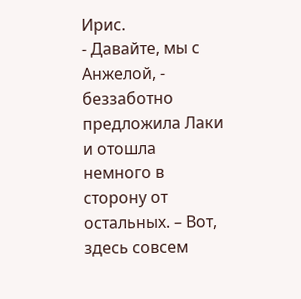Ирис.
- Давайте, мы с Анжелой, - беззаботно предложила Лаки и отошла немного в сторону от остальных. – Вот, здесь совсем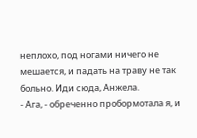неплохо, под ногами ничего не мешается, и падать на траву не так больно. Иди сюда, Анжела.
- Ага, - обреченно пробормотала я, и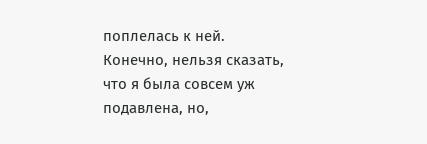поплелась к ней.
Конечно, нельзя сказать, что я была совсем уж подавлена, но,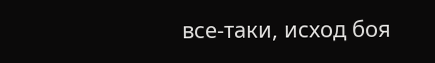все-таки, исход боя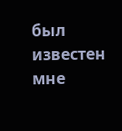был известен мне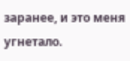заранее, и это меня угнетало.